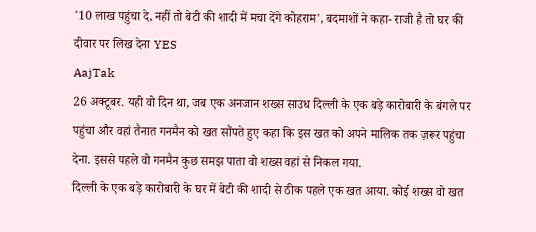'10 लाख पहुंचा दे, नहीं तो बेटी की शादी में मचा देंगे कोहराम', बदमाशों ने कहा- राजी है तो घर की दीवार पर लिख देना YES
AajTak
26 अक्टूबर. यही वो दिन था, जब एक अनजान शख्स साउध दिल्ली के एक बड़े कारोबारी के बंगले पर पहुंचा और वहां तैनात गनमैन को खत सौंपते हुए कहा कि इस खत को अपने मालिक तक ज़रूर पहुंचा देना. इससे पहले वो गनमैन कुछ समझ पाता वो शख्स वहां से निकल गया.
दिल्ली के एक बड़े कारोबारी के घर में बेटी की शादी से ठीक पहले एक खत आया. कोई शख्स वो खत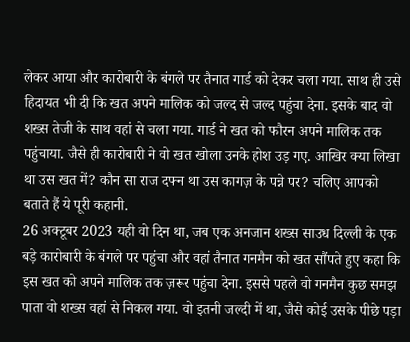लेकर आया और कारोबारी के बंगले पर तैनात गार्ड को देकर चला गया. साथ ही उसे हिदायत भी दी कि खत अपने मालिक को जल्द से जल्द पहुंचा देना. इसके बाद वो शख्स तेजी के साथ वहां से चला गया. गार्ड ने खत को फौरन अपने मालिक तक पहुंचाया. जैसे ही कारोबारी ने वो खत खोला उनके होश उड़ गए. आखिर क्या लिखा था उस खत में? कौन सा राज दफ्न था उस कागज़ के पन्ने पर? चलिए आपको बताते हैं ये पूरी कहानी.
26 अक्टूबर 2023 यही वो दिन था, जब एक अनजान शख्स साउध दिल्ली के एक बड़े कारोबारी के बंगले पर पहुंचा और वहां तैनात गनमैन को खत सौंपते हुए कहा कि इस खत को अपने मालिक तक ज़रूर पहुंचा देना. इससे पहले वो गनमैन कुछ समझ पाता वो शख्स वहां से निकल गया. वो इतनी जल्दी में था, जैसे कोई उसके पीछे पड़ा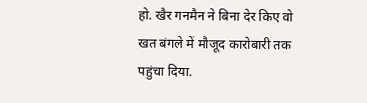हो. खैर गनमैन ने बिना देर किए वो खत बंगले में मौजूद कारोबारी तक पहुंचा दिया.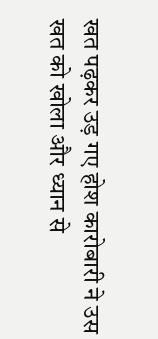खत पढ़कर उड़ गए होश कारोबारी ने उस खत को खोला और ध्यान से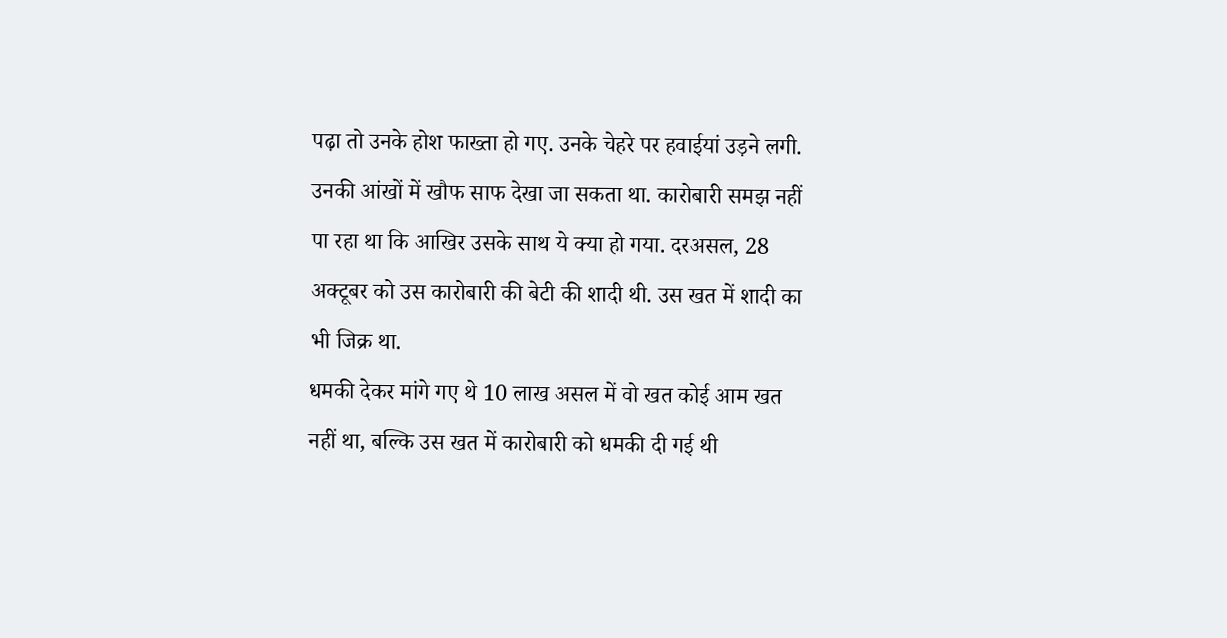पढ़ा तो उनके होश फाख्ता हो गए. उनके चेहरे पर हवाईयां उड़ने लगी. उनकी आंखों में खौफ साफ देखा जा सकता था. कारोबारी समझ नहीं पा रहा था कि आखिर उसके साथ ये क्या हो गया. दरअसल, 28 अक्टूबर को उस कारोबारी की बेटी की शादी थी. उस खत में शादी का भी जिक्र था.
धमकी देकर मांगे गए थे 10 लाख असल में वो खत कोई आम खत नहीं था, बल्कि उस खत में कारोबारी को धमकी दी गई थी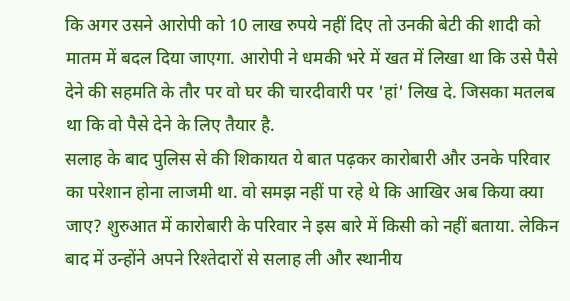कि अगर उसने आरोपी को 10 लाख रुपये नहीं दिए तो उनकी बेटी की शादी को मातम में बदल दिया जाएगा. आरोपी ने धमकी भरे में खत में लिखा था कि उसे पैसे देने की सहमति के तौर पर वो घर की चारदीवारी पर 'हां' लिख दे. जिसका मतलब था कि वो पैसे देने के लिए तैयार है.
सलाह के बाद पुलिस से की शिकायत ये बात पढ़कर कारोबारी और उनके परिवार का परेशान होना लाजमी था. वो समझ नहीं पा रहे थे कि आखिर अब किया क्या जाए? शुरुआत में कारोबारी के परिवार ने इस बारे में किसी को नहीं बताया. लेकिन बाद में उन्होंने अपने रिश्तेदारों से सलाह ली और स्थानीय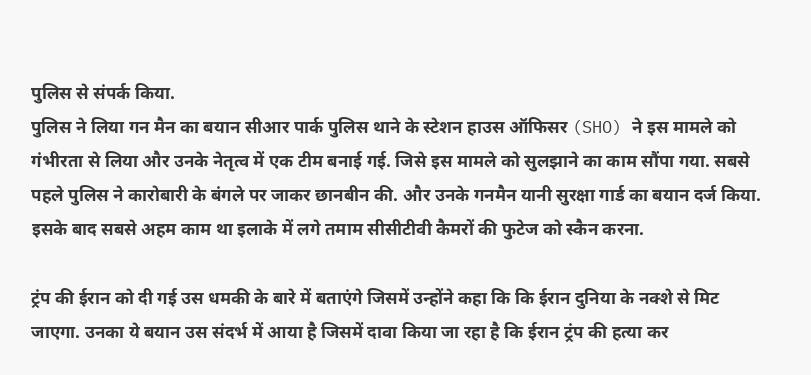पुलिस से संपर्क किया.
पुलिस ने लिया गन मैन का बयान सीआर पार्क पुलिस थाने के स्टेशन हाउस ऑफिसर (SHO) ने इस मामले को गंभीरता से लिया और उनके नेतृत्व में एक टीम बनाई गई. जिसे इस मामले को सुलझाने का काम सौंपा गया. सबसे पहले पुलिस ने कारोबारी के बंगले पर जाकर छानबीन की. और उनके गनमैन यानी सुरक्षा गार्ड का बयान दर्ज किया. इसके बाद सबसे अहम काम था इलाके में लगे तमाम सीसीटीवी कैमरों की फुटेज को स्कैन करना.

ट्रंप की ईरान को दी गई उस धमकी के बारे में बताएंगे जिसमें उन्होंने कहा कि कि ईरान दुनिया के नक्शे से मिट जाएगा. उनका ये बयान उस संदर्भ में आया है जिसमें दावा किया जा रहा है कि ईरान ट्रंप की हत्या कर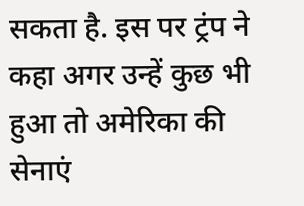सकता है. इस पर ट्रंप ने कहा अगर उन्हें कुछ भी हुआ तो अमेरिका की सेनाएं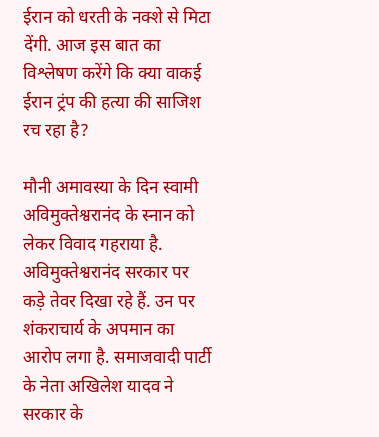ईरान को धरती के नक्शे से मिटा देंगी. आज इस बात का विश्लेषण करेंगे कि क्या वाकई ईरान ट्रंप की हत्या की साजिश रच रहा है?

मौनी अमावस्या के दिन स्वामी अविमुक्तेश्वरानंद के स्नान को लेकर विवाद गहराया है. अविमुक्तेश्वरानंद सरकार पर कड़े तेवर दिखा रहे हैं. उन पर शंकराचार्य के अपमान का आरोप लगा है. समाजवादी पार्टी के नेता अखिलेश यादव ने सरकार के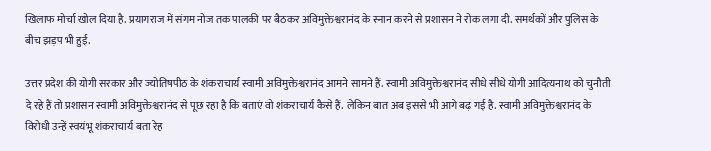खिलाफ मोर्चा खोल दिया है. प्रयागराज में संगम नोज तक पालकी पर बैठकर अविमुक्तेश्वरानंद के स्नान करने से प्रशासन ने रोक लगा दी. समर्थकों और पुलिस के बीच झड़प भी हुई.

उत्तर प्रदेश की योगी सरकार और ज्योतिषपीठ के शंकराचार्य स्वामी अविमुक्तेश्वरानंद आमने सामने हैं. स्वामी अविमुक्तेश्वरानंद सीधे सीधे योगी आदित्यनाथ को चुनौती दे रहे हैं तो प्रशासन स्वामी अविमुक्तेश्वरानंद से पूछ रहा है कि बताएं वो शंकराचार्य कैसे हैं. लेकिन बात अब इससे भी आगे बढ़ गई है. स्वामी अविमुक्तेश्वरानंद के विरोधी उन्हें स्वयंभू शंकराचार्य बता रेह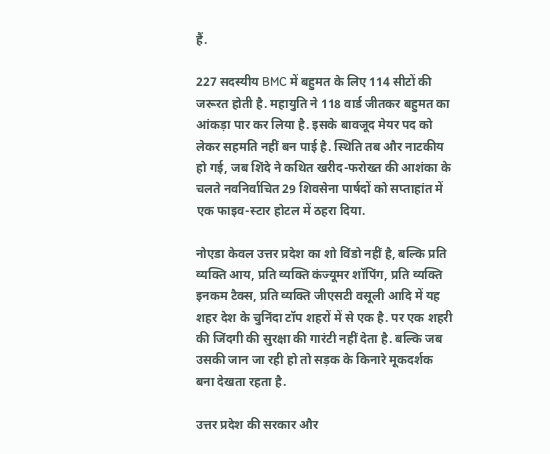हैं.

227 सदस्यीय BMC में बहुमत के लिए 114 सीटों की जरूरत होती है. महायुति ने 118 वार्ड जीतकर बहुमत का आंकड़ा पार कर लिया है. इसके बावजूद मेयर पद को लेकर सहमति नहीं बन पाई है. स्थिति तब और नाटकीय हो गई, जब शिंदे ने कथित खरीद-फरोख्त की आशंका के चलते नवनिर्वाचित 29 शिवसेना पार्षदों को सप्ताहांत में एक फाइव-स्टार होटल में ठहरा दिया.

नोएडा केवल उत्तर प्रदेश का शो विंडो नहीं है, बल्कि प्रति व्यक्ति आय, प्रति व्यक्ति कंज्यूमर शॉपिंग, प्रति व्यक्ति इनकम टैक्स, प्रति व्यक्ति जीएसटी वसूली आदि में यह शहर देश के चुनिंदा टॉप शहरों में से एक है. पर एक शहरी की जिंदगी की सुरक्षा की गारंटी नहीं देता है. बल्कि जब उसकी जान जा रही हो तो सड़क के किनारे मूकदर्शक बना देखता रहता है.

उत्तर प्रदेश की सरकार और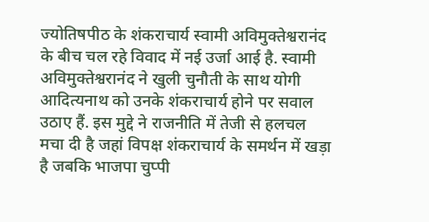ज्योतिषपीठ के शंकराचार्य स्वामी अविमुक्तेश्वरानंद के बीच चल रहे विवाद में नई उर्जा आई है. स्वामी अविमुक्तेश्वरानंद ने खुली चुनौती के साथ योगी आदित्यनाथ को उनके शंकराचार्य होने पर सवाल उठाए हैं. इस मुद्दे ने राजनीति में तेजी से हलचल मचा दी है जहां विपक्ष शंकराचार्य के समर्थन में खड़ा है जबकि भाजपा चुप्पी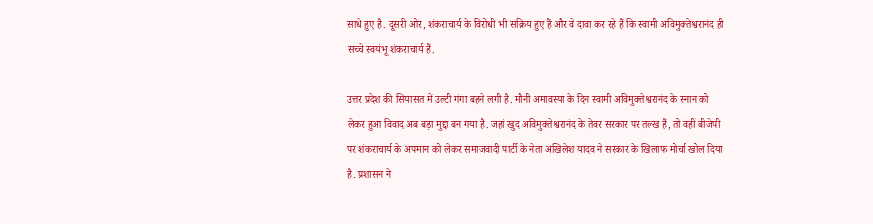साधे हुए है. दूसरी ओर, शंकराचार्य के विरोधी भी सक्रिय हुए हैं और वे दावा कर रहे हैं कि स्वामी अविमुक्तेश्वरानंद ही सच्चे स्वयंभू शंकराचार्य हैं.

उत्तर प्रदेश की सियासत में उल्टी गंगा बहने लगी है. मौनी अमावस्या के दिन स्वामी अविमुक्तेश्वरानंद के स्नान को लेकर हुआ विवाद अब बड़ा मुद्दा बन गया है. जहां खुद अविमुक्तेश्वरानंद के तेवर सरकार पर तल्ख हैं, तो वहीं बीजेपी पर शंकराचार्य के अपमान को लेकर समाजवादी पार्टी के नेता अखिलेश यादव ने सरकार के खिलाफ मोर्चा खोल दिया है. प्रशासन ने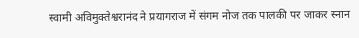स्वामी अविमुक्तेश्वरानंद ने प्रयागराज में संगम नोज तक पालकी पर जाकर स्नान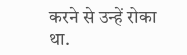करने से उन्हें रोका था.